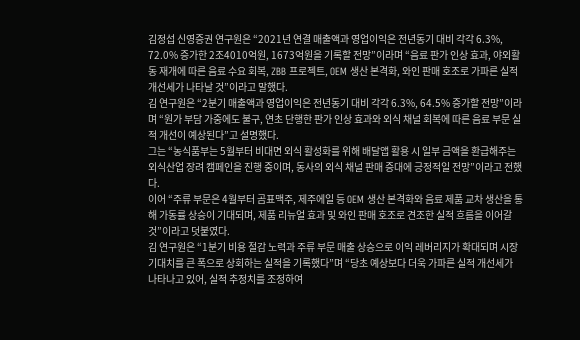김정섭 신영증권 연구원은 “2021년 연결 매출액과 영업이익은 전년동기 대비 각각 6.3%, 72.0% 증가한 2조4010억원, 1673억원을 기록할 전망”이라며 “음료 판가 인상 효과, 야외활동 재개에 따른 음료 수요 회복, ZBB 프로젝트, OEM 생산 본격화, 와인 판매 호조로 가파른 실적 개선세가 나타날 것”이라고 말했다.
김 연구원은 “2분기 매출액과 영업이익은 전년동기 대비 각각 6.3%, 64.5% 증가할 전망”이라며 “원가 부담 가중에도 불구, 연초 단행한 판가 인상 효과와 외식 채널 회복에 따른 음료 부문 실적 개선이 예상된다”고 설명했다.
그는 “농식품부는 5월부터 비대면 외식 활성화를 위해 배달앱 활용 시 일부 금액을 환급해주는 외식산업 장려 캠페인을 진행 중이며, 동사의 외식 채널 판매 증대에 긍정적일 전망”이라고 전했다.
이어 “주류 부문은 4월부터 곰표맥주, 제주에일 등 OEM 생산 본격화와 음료 제품 교차 생산을 통해 가동률 상승이 기대되며, 제품 리뉴얼 효과 및 와인 판매 호조로 견조한 실적 흐름을 이어갈 것”이라고 덧붙였다.
김 연구원은 “1분기 비용 절감 노력과 주류 부문 매출 상승으로 이익 레버리지가 확대되며 시장 기대치를 큰 폭으로 상회하는 실적을 기록했다”며 “당초 예상보다 더욱 가파른 실적 개선세가 나타나고 있어, 실적 추정치를 조정하여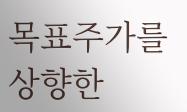목표주가를 상향한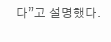다”고 설명했다.